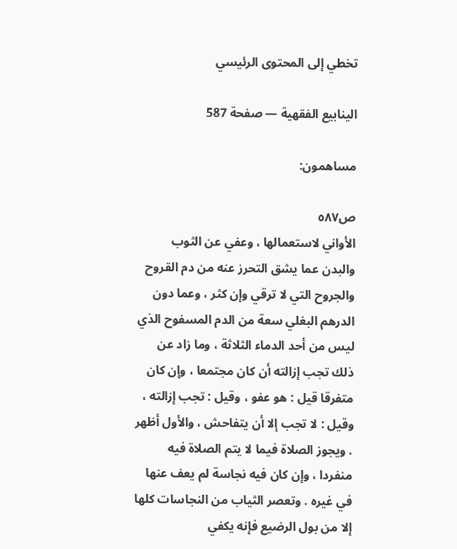تخطي إلى المحتوى الرئيسي

الينابيع الفقهية — صفحة 587

مساهمون:

ص٥٨٧
الأواني لاستعمالها ، وعفي عن الثوب والبدن عما يشق التحرز عنه من دم القروح والجروح التي لا ترقي وإن كثر ، وعما دون الدرهم البغلي سعة من الدم المسفوح الذي ليس من أحد الدماء الثلاثة ، وما زاد عن ذلك تجب إزالته أن كان مجتمعا ، وإن كان متفرقا قيل : هو عفو ، وقيل : تجب إزالته ، وقيل : لا تجب إلا أن يتفاحش ، والأول أظهر . ويجوز الصلاة فيما لا يتم الصلاة فيه منفردا ، وإن كان فيه نجاسة لم يعف عنها في غيره . وتعصر الثياب من النجاسات كلها إلا من بول الرضيع فإنه يكفي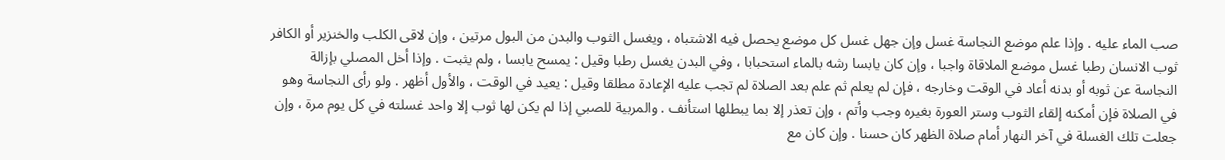صب الماء عليه . وإذا علم موضع النجاسة غسل وإن جهل غسل كل موضع يحصل فيه الاشتباه ، ويغسل الثوب والبدن من البول مرتين ، وإن لاقى الكلب والخنزير أو الكافر ثوب الانسان رطبا غسل موضع الملاقاة واجبا ، وإن كان يابسا رشه بالماء استحبابا ، وفي البدن يغسل رطبا وقيل : يمسح يابسا ، ولم يثبت . وإذا أخل المصلي بإزالة النجاسة عن ثوبه أو بدنه أعاد في الوقت وخارجه ، فإن لم يعلم ثم علم بعد الصلاة لم تجب عليه الإعادة مطلقا وقيل : يعيد في الوقت ، والأول أظهر . ولو رأى النجاسة وهو في الصلاة فإن أمكنه إلقاء الثوب وستر العورة بغيره وجب وأتم ، وإن تعذر إلا بما يبطلها استأنف . والمربية للصبي إذا لم يكن لها ثوب إلا واحد غسلته في كل يوم مرة ، وإن جعلت تلك الغسلة في آخر النهار أمام صلاة الظهر كان حسنا . وإن كان مع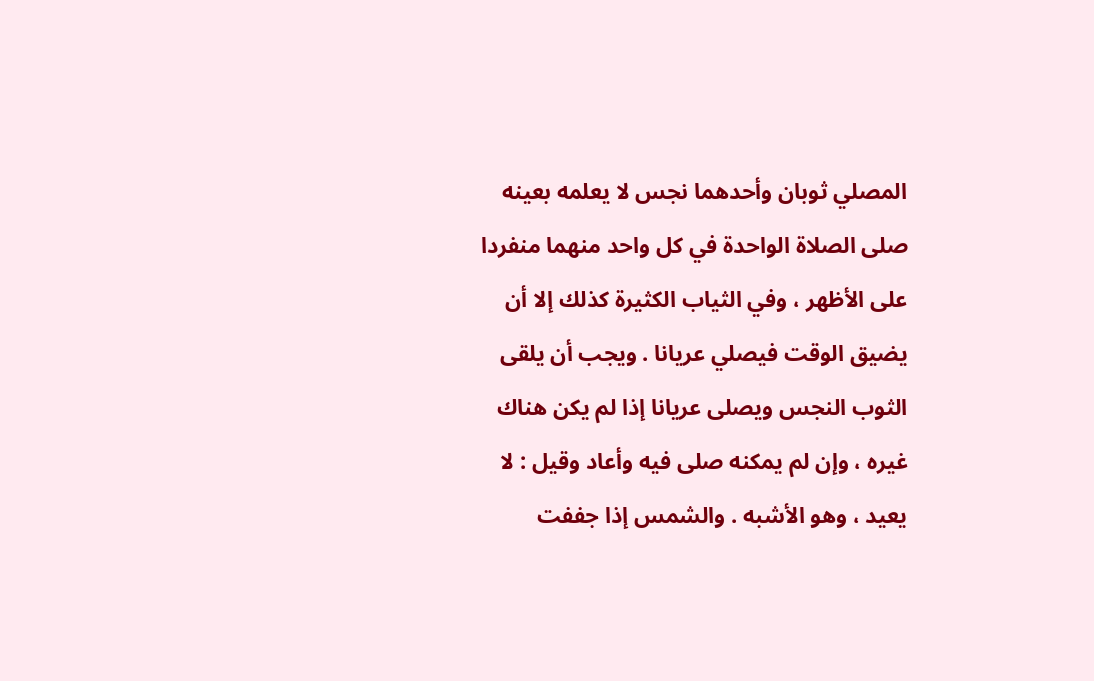المصلي ثوبان وأحدهما نجس لا يعلمه بعينه صلى الصلاة الواحدة في كل واحد منهما منفردا على الأظهر ، وفي الثياب الكثيرة كذلك إلا أن يضيق الوقت فيصلي عريانا . ويجب أن يلقى الثوب النجس ويصلى عريانا إذا لم يكن هناك غيره ، وإن لم يمكنه صلى فيه وأعاد وقيل : لا يعيد ، وهو الأشبه . والشمس إذا جففت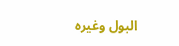البول وغيره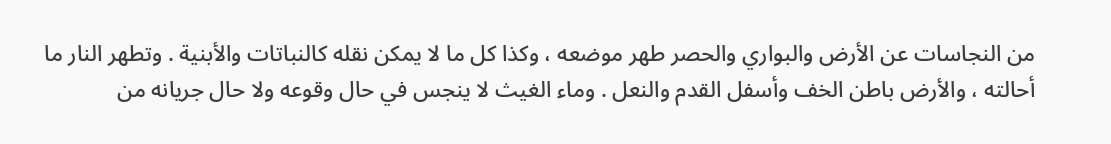من النجاسات عن الأرض والبواري والحصر طهر موضعه ، وكذا كل ما لا يمكن نقله كالنباتات والأبنية . وتطهر النار ما أحالته ، والأرض باطن الخف وأسفل القدم والنعل . وماء الغيث لا ينجس في حال وقوعه ولا حال جريانه من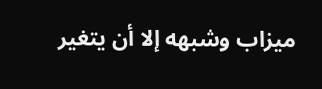ميزاب وشبهه إلا أن يتغير